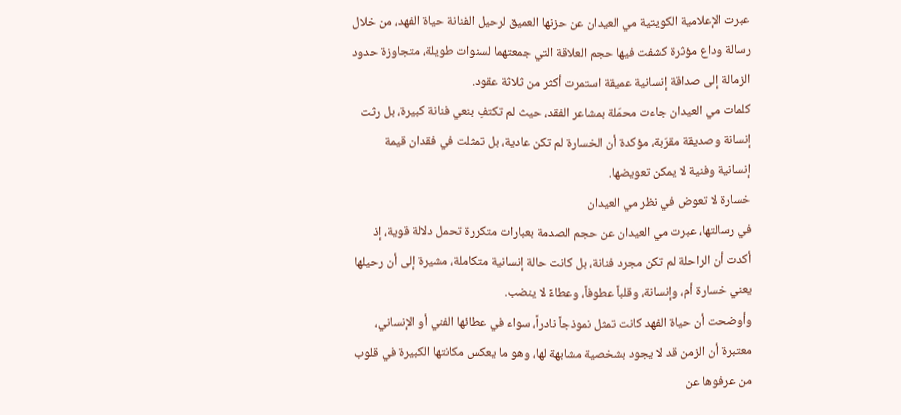عبرت الإعلامية الكويتية مي العيدان عن حزنها العميق لرحيل الفنانة حياة الفهد، من خلال رسالة وداع مؤثرة كشفت فيها حجم العلاقة التي جمعتهما لسنوات طويلة، متجاوزة حدود الزمالة إلى صداقة إنسانية عميقة استمرت أكثر من ثلاثة عقود.
كلمات مي العيدان جاءت محمّلة بمشاعر الفقد، حيث لم تكتفِ بنعي فنانة كبيرة، بل رثت إنسانة وصديقة مقرّبة، مؤكدة أن الخسارة لم تكن عادية، بل تمثلت في فقدان قيمة إنسانية وفنية لا يمكن تعويضها.
خسارة لا تعوض في نظر مي العيدان
في رسالتها، عبرت مي العيدان عن حجم الصدمة بعبارات متكررة تحمل دلالة قوية، إذ أكدت أن الراحلة لم تكن مجرد فنانة، بل كانت حالة إنسانية متكاملة، مشيرة إلى أن رحيلها يعني خسارة أم، وإنسانة، وقلباً عطوفاً، وعطاءً لا ينضب.
وأوضحت أن حياة الفهد كانت تمثل نموذجاً نادراً، سواء في عطائها الفني أو الإنساني، معتبرة أن الزمن قد لا يجود بشخصية مشابهة لها، وهو ما يعكس مكانتها الكبيرة في قلوب من عرفوها عن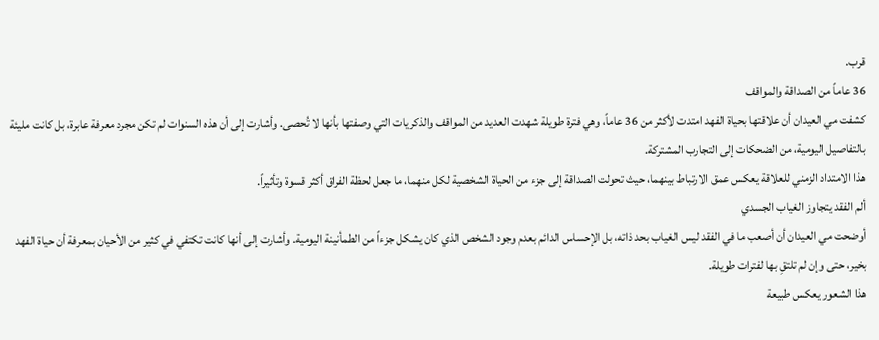قرب.
36 عاماً من الصداقة والمواقف
كشفت مي العيدان أن علاقتها بحياة الفهد امتدت لأكثر من 36 عاماً، وهي فترة طويلة شهدت العديد من المواقف والذكريات التي وصفتها بأنها لا تُحصى. وأشارت إلى أن هذه السنوات لم تكن مجرد معرفة عابرة، بل كانت مليئة بالتفاصيل اليومية، من الضحكات إلى التجارب المشتركة.
هذا الامتداد الزمني للعلاقة يعكس عمق الارتباط بينهما، حيث تحولت الصداقة إلى جزء من الحياة الشخصية لكل منهما، ما جعل لحظة الفراق أكثر قسوة وتأثيراً.
ألم الفقد يتجاوز الغياب الجسدي
أوضحت مي العيدان أن أصعب ما في الفقد ليس الغياب بحد ذاته، بل الإحساس الدائم بعدم وجود الشخص الذي كان يشكل جزءاً من الطمأنينة اليومية. وأشارت إلى أنها كانت تكتفي في كثير من الأحيان بمعرفة أن حياة الفهد بخير، حتى وإن لم تلتقِ بها لفترات طويلة.
هذا الشعور يعكس طبيعة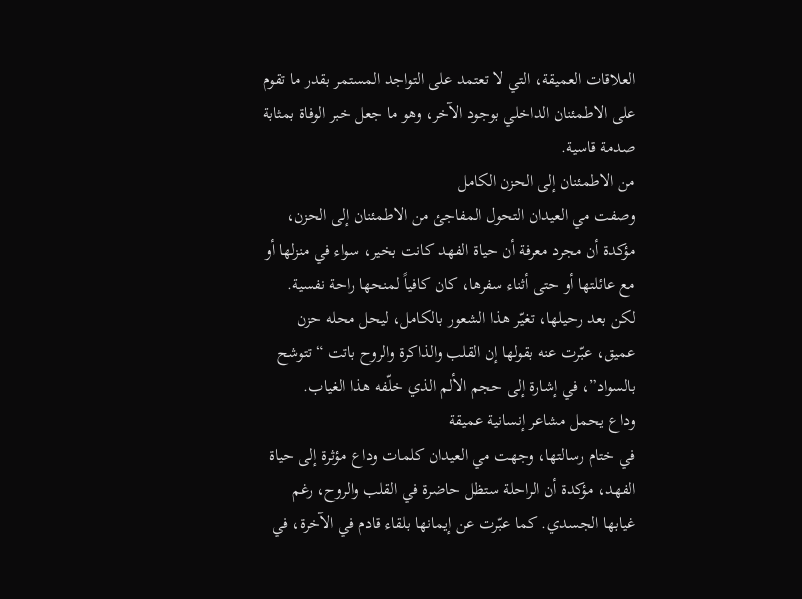العلاقات العميقة، التي لا تعتمد على التواجد المستمر بقدر ما تقوم على الاطمئنان الداخلي بوجود الآخر، وهو ما جعل خبر الوفاة بمثابة صدمة قاسية.
من الاطمئنان إلى الحزن الكامل
وصفت مي العيدان التحول المفاجئ من الاطمئنان إلى الحزن، مؤكدة أن مجرد معرفة أن حياة الفهد كانت بخير، سواء في منزلها أو مع عائلتها أو حتى أثناء سفرها، كان كافياً لمنحها راحة نفسية.
لكن بعد رحيلها، تغيّر هذا الشعور بالكامل، ليحل محله حزن عميق، عبّرت عنه بقولها إن القلب والذاكرة والروح باتت “تتوشح بالسواد”، في إشارة إلى حجم الألم الذي خلّفه هذا الغياب.
وداع يحمل مشاعر إنسانية عميقة
في ختام رسالتها، وجهت مي العيدان كلمات وداع مؤثرة إلى حياة الفهد، مؤكدة أن الراحلة ستظل حاضرة في القلب والروح، رغم غيابها الجسدي. كما عبّرت عن إيمانها بلقاء قادم في الآخرة، في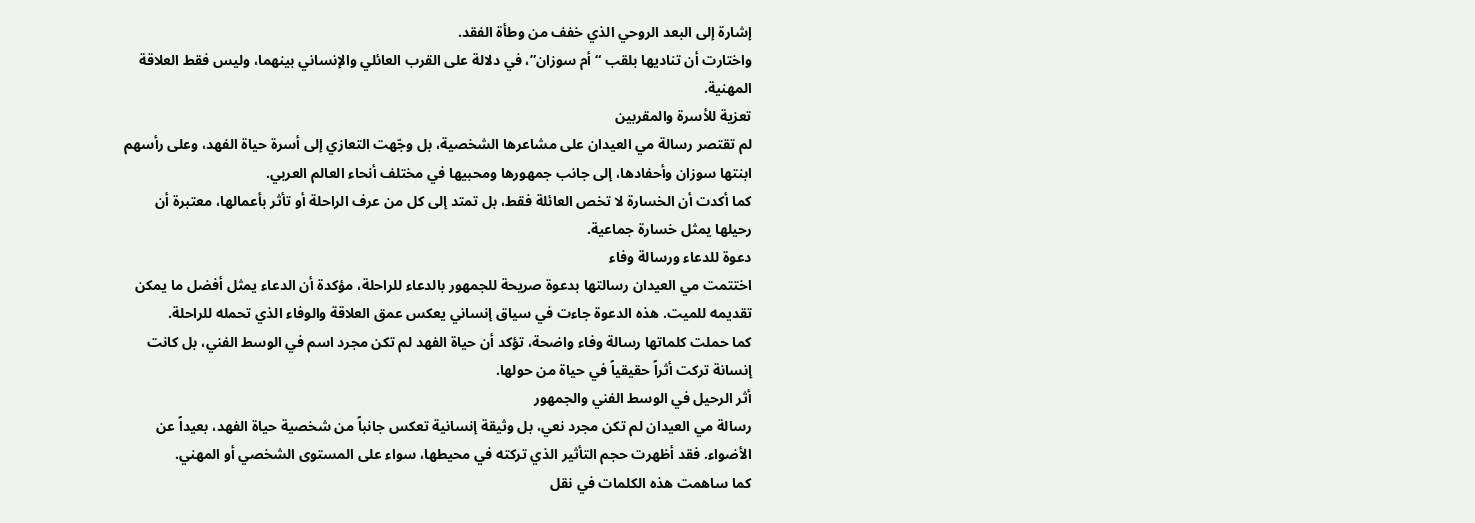إشارة إلى البعد الروحي الذي خفف من وطأة الفقد.
واختارت أن تناديها بلقب “أم سوزان”، في دلالة على القرب العائلي والإنساني بينهما، وليس فقط العلاقة المهنية.
تعزية للأسرة والمقربين
لم تقتصر رسالة مي العيدان على مشاعرها الشخصية، بل وجّهت التعازي إلى أسرة حياة الفهد، وعلى رأسهم ابنتها سوزان وأحفادها، إلى جانب جمهورها ومحبيها في مختلف أنحاء العالم العربي.
كما أكدت أن الخسارة لا تخص العائلة فقط، بل تمتد إلى كل من عرف الراحلة أو تأثر بأعمالها، معتبرة أن رحيلها يمثل خسارة جماعية.
دعوة للدعاء ورسالة وفاء
اختتمت مي العيدان رسالتها بدعوة صريحة للجمهور بالدعاء للراحلة، مؤكدة أن الدعاء يمثل أفضل ما يمكن تقديمه للميت. هذه الدعوة جاءت في سياق إنساني يعكس عمق العلاقة والوفاء الذي تحمله للراحلة.
كما حملت كلماتها رسالة وفاء واضحة، تؤكد أن حياة الفهد لم تكن مجرد اسم في الوسط الفني، بل كانت إنسانة تركت أثراً حقيقياً في حياة من حولها.
أثر الرحيل في الوسط الفني والجمهور
رسالة مي العيدان لم تكن مجرد نعي، بل وثيقة إنسانية تعكس جانباً من شخصية حياة الفهد، بعيداً عن الأضواء. فقد أظهرت حجم التأثير الذي تركته في محيطها، سواء على المستوى الشخصي أو المهني.
كما ساهمت هذه الكلمات في نقل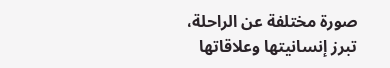صورة مختلفة عن الراحلة، تبرز إنسانيتها وعلاقاتها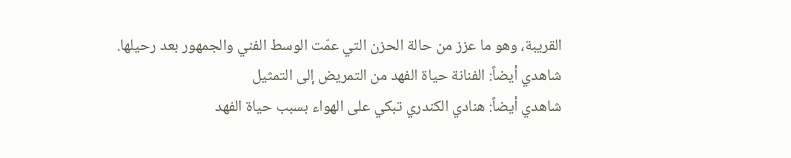القريبة، وهو ما عزز من حالة الحزن التي عمّت الوسط الفني والجمهور بعد رحيلها.
شاهدي أيضاً: الفنانة حياة الفهد من التمريض إلى التمثيل
شاهدي أيضاً: هنادي الكندري تبكي على الهواء بسبب حياة الفهد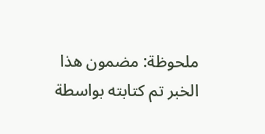ملحوظة: مضمون هذا الخبر تم كتابته بواسطة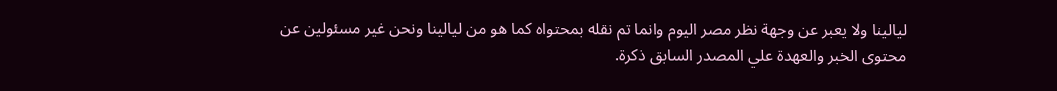ليالينا ولا يعبر عن وجهة نظر مصر اليوم وانما تم نقله بمحتواه كما هو من ليالينا ونحن غير مسئولين عن محتوى الخبر والعهدة علي المصدر السابق ذكرة.